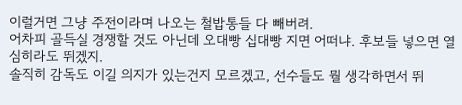이럴거면 그냥 주전이라며 나오는 철밥통들 다 빼버려.
어차피 골득실 경쟁할 것도 아닌데 오대빵 십대빵 지면 어떠냐. 후보들 넣으면 열심히라도 뛰겠지.
솔직히 감독도 이길 의지가 있는건지 모르겠고, 선수들도 뭘 생각하면서 뛰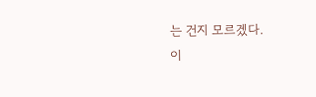는 건지 모르겠다.
이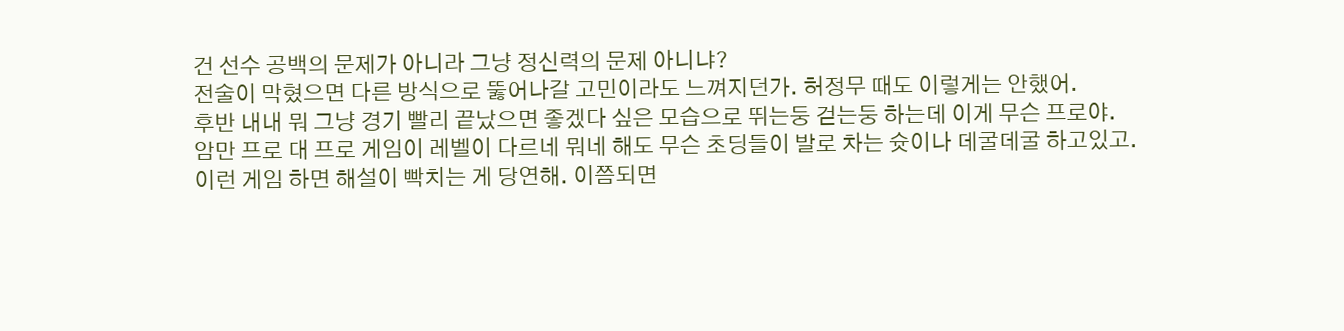건 선수 공백의 문제가 아니라 그냥 정신력의 문제 아니냐?
전술이 막혔으면 다른 방식으로 뚫어나갈 고민이라도 느껴지던가. 허정무 때도 이렇게는 안했어.
후반 내내 뭐 그냥 경기 빨리 끝났으면 좋겠다 싶은 모습으로 뛰는둥 걷는둥 하는데 이게 무슨 프로야.
암만 프로 대 프로 게임이 레벨이 다르네 뭐네 해도 무슨 초딩들이 발로 차는 슛이나 데굴데굴 하고있고.
이런 게임 하면 해설이 빡치는 게 당연해. 이쯤되면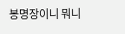봉명장이니 뭐니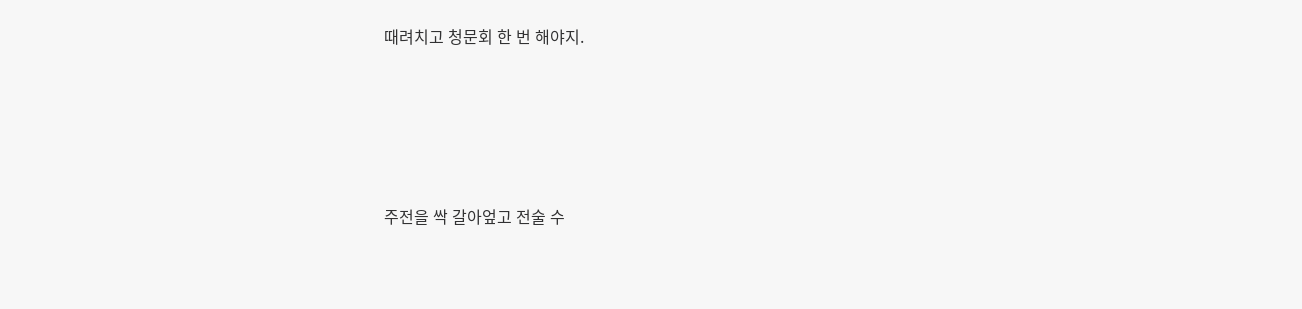때려치고 청문회 한 번 해야지.









주전을 싹 갈아엎고 전술 수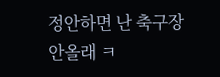정안하면 난 축구장 안올래 ㅋ